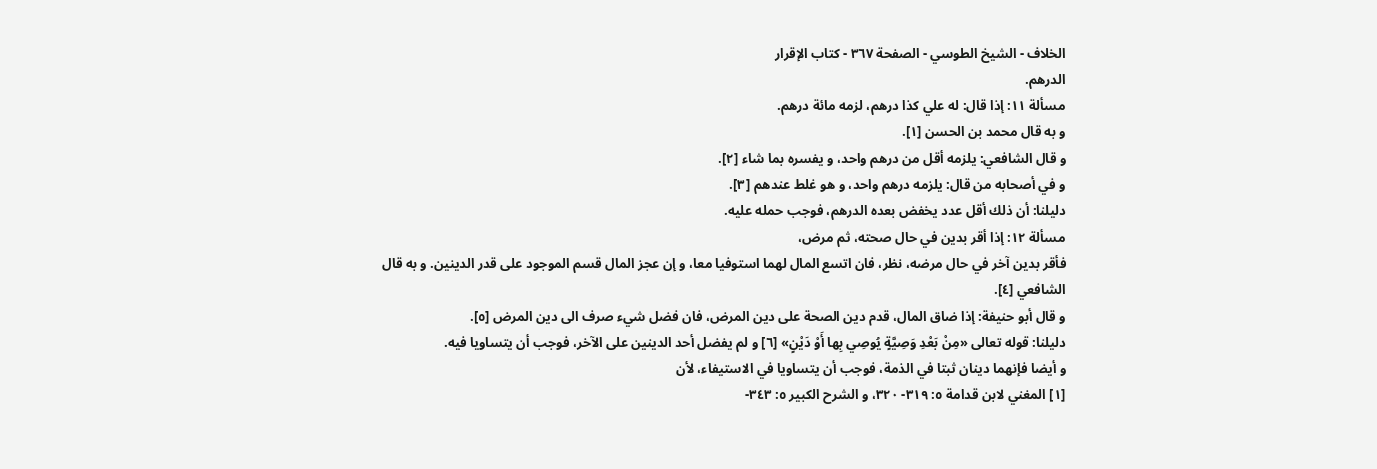الخلاف - الشيخ الطوسي - الصفحة ٣٦٧ - كتاب الإقرار
الدرهم.
مسألة ١١: إذا قال: له علي كذا درهم، لزمه مائة درهم.
و به قال محمد بن الحسن [١].
و قال الشافعي: يلزمه أقل من درهم واحد، و يفسره بما شاء [٢].
و في أصحابه من قال: يلزمه درهم واحد، و هو غلط عندهم [٣].
دليلنا: أن ذلك أقل عدد يخفض بعده الدرهم، فوجب حمله عليه.
مسألة ١٢: إذا أقر بدين في حال صحته، ثم مرض،
فأقر بدين آخر في حال مرضه، نظر، فان اتسع المال لهما استوفيا معا، و إن عجز المال قسم الموجود على قدر الدينين. و به قال الشافعي [٤].
و قال أبو حنيفة: إذا ضاق المال، قدم دين الصحة على دين المرض، فان فضل شيء صرف الى دين المرض [٥].
دليلنا: قوله تعالى «مِنْ بَعْدِ وَصِيَّةٍ يُوصِي بِها أَوْ دَيْنٍ» [٦] و لم يفضل أحد الدينين على الآخر، فوجب أن يتساويا فيه.
و أيضا فإنهما دينان ثبتا في الذمة، فوجب أن يتساويا في الاستيفاء، لأن
[١] المغني لابن قدامة ٥: ٣١٩- ٣٢٠، و الشرح الكبير ٥: ٣٤٣-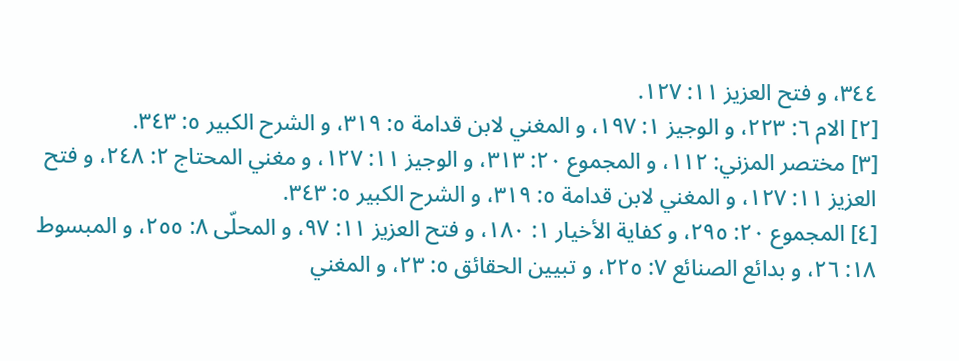٣٤٤، و فتح العزيز ١١: ١٢٧.
[٢] الام ٦: ٢٢٣، و الوجيز ١: ١٩٧، و المغني لابن قدامة ٥: ٣١٩، و الشرح الكبير ٥: ٣٤٣.
[٣] مختصر المزني: ١١٢، و المجموع ٢٠: ٣١٣، و الوجيز ١١: ١٢٧، و مغني المحتاج ٢: ٢٤٨، و فتح العزيز ١١: ١٢٧، و المغني لابن قدامة ٥: ٣١٩، و الشرح الكبير ٥: ٣٤٣.
[٤] المجموع ٢٠: ٢٩٥، و كفاية الأخيار ١: ١٨٠، و فتح العزيز ١١: ٩٧، و المحلّى ٨: ٢٥٥، و المبسوط ١٨: ٢٦، و بدائع الصنائع ٧: ٢٢٥، و تبيين الحقائق ٥: ٢٣، و المغني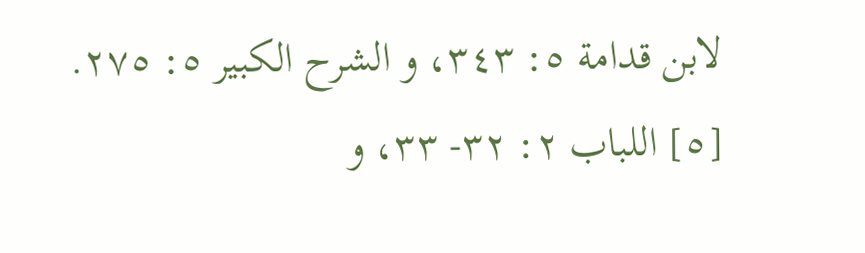لابن قدامة ٥: ٣٤٣، و الشرح الكبير ٥: ٢٧٥.
[٥] اللباب ٢: ٣٢- ٣٣، و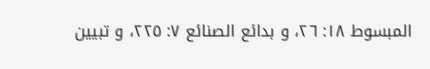المبسوط ١٨: ٢٦، و بدائع الصنائع ٧: ٢٢٥، و تبيين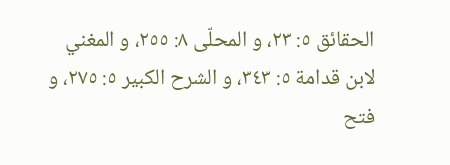الحقائق ٥: ٢٣، و المحلّى ٨: ٢٥٥، و المغني لابن قدامة ٥: ٣٤٣، و الشرح الكبير ٥: ٢٧٥، و فتح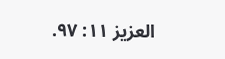العزيز ١١: ٩٧.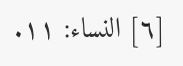[٦] النساء: ١١.